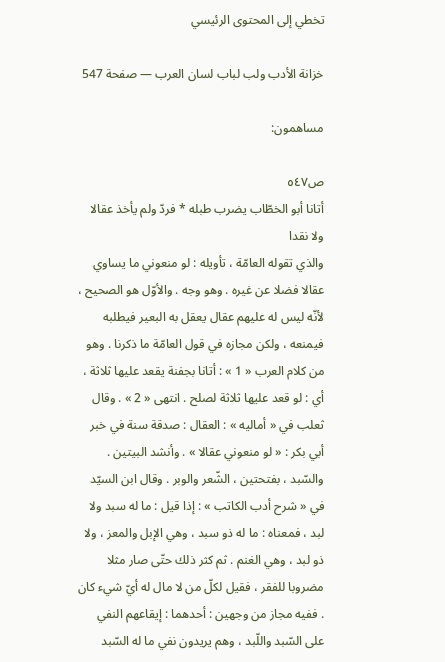تخطي إلى المحتوى الرئيسي

خزانة الأدب ولب لباب لسان العرب — صفحة 547

مساهمون:

ص٥٤٧
أتانا أبو الخطّاب يضرب طبله * فردّ ولم يأخذ عقالا ولا نقدا
والذي تقوله العامّة ، تأويله : لو منعوني ما يساوي عقالا فضلا عن غيره . وهو وجه . والأوّل هو الصحيح ، لأنّه ليس له عليهم عقال يعقل به البعير فيطلبه فيمنعه ، ولكن مجازه في قول العامّة ما ذكرنا . وهو من كلام العرب « 1 » : أتانا بجفنة يقعد عليها ثلاثة ، أي : لو قعد عليها ثلاثة لصلح . انتهى « 2 » . وقال ثعلب في « أماليه » : العقال : صدقة سنة في خبر أبي بكر : « لو منعوني عقالا » . وأنشد البيتين . والسّبد ، بفتحتين ، الشّعر والوبر . وقال ابن السيّد في « شرح أدب الكاتب » : إذا قيل : ما له سبد ولا لبد ، فمعناه : ما له ذو سبد ، وهي الإبل والمعز ، ولا ذو لبد ، وهي الغنم . ثم كثر ذلك حتّى صار مثلا مضروبا للفقر ، فقيل لكلّ من لا مال له أيّ شيء كان . ففيه مجاز من وجهين : أحدهما : إيقاعهم النفي على السّبد واللّبد ، وهم يريدون نفي ما له السّبد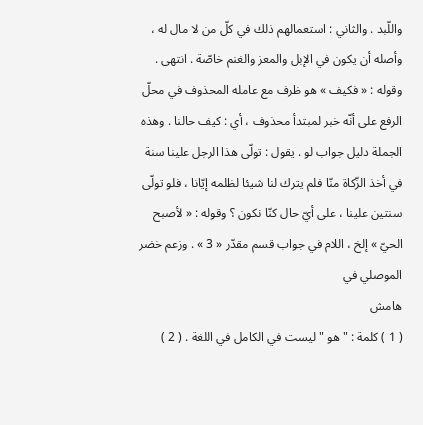واللّبد . والثاني : استعمالهم ذلك في كلّ من لا مال له ، وأصله أن يكون في الإبل والمعز والغنم خاصّة . انتهى . وقوله : « فكيف » هو ظرف مع عامله المحذوف في محلّ الرفع على أنّه خبر لمبتدأ محذوف ، أي : كيف حالنا . وهذه الجملة دليل جواب لو . يقول : تولّى هذا الرجل علينا سنة في أخذ الزّكاة منّا فلم يترك لنا شيئا لظلمه إيّانا ، فلو تولّى سنتين علينا ، على أيّ حال كنّا نكون ؟ وقوله : « لأصبح الحيّ » إلخ ، اللام في جواب قسم مقدّر « 3 » . وزعم خضر الموصلي في
هامش
( 1 ) كلمة : " هو " ليست في الكامل في اللغة . ( 2 )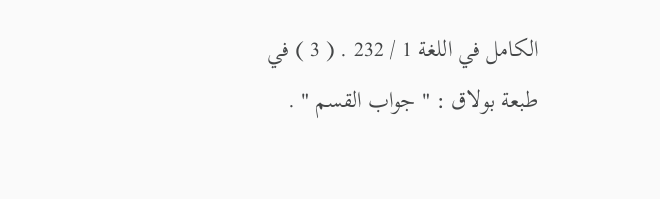الكامل في اللغة 1 / 232 . ( 3 ) في طبعة بولاق : " جواب القسم " .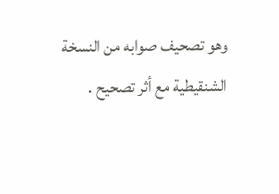وهو تصحيف صوابه من النسخة الشنقيطية مع أثر تصحيح .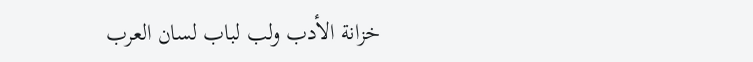خزانة الأدب ولب لباب لسان العرب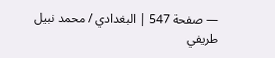— صفحة 547 | البغدادي / محمد نبيل طريفي